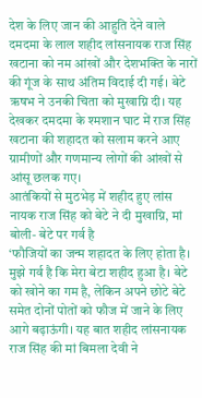देश के लिए जान की आहुति देने वाले दमदमा के लाल शहीद लांसनायक राज सिंह खटाना को नम आंखों और देशभक्ति के नारों की गूंज के साथ अंतिम विदाई दी गई। बेटे ऋषभ ने उनकी चिता को मुखाग्नि दी। यह देखकर दमदमा के श्मशान घाट में राज सिंह खटाना की शहादत को सलाम करने आए ग्रामीणों और गणमान्य लोगों की आंखों से आंसू छलक गए।
आतंकियों से मुठभेड़ में शहीद हुए लांस नायक राज सिंह को बेटे ने दी मुखाग्नि, मां बोली- बेटे पर गर्व है
‘फौजियों का जन्म शहादत के लिए होता है। मुझे गर्व है कि मेरा बेटा शहीद हुआ है। बेटे को खोने का गम है, लेकिन अपने छोटे बेटे समेत दोनों पोतों को फौज में जाने के लिए आगे बढ़ाऊंगी। यह बात शहीद लांसनायक राज सिंह की मां बिमला देवी ने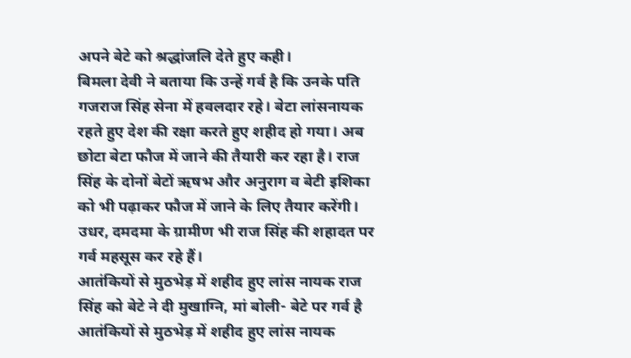अपने बेटे को श्रद्धांजलि देते हुए कही।
बिमला देवी ने बताया कि उन्हें गर्व है कि उनके पति गजराज सिंह सेना में हवलदार रहे। बेटा लांसनायक रहते हुए देश की रक्षा करते हुए शहीद हो गया। अब छोटा बेटा फौज में जाने की तैयारी कर रहा है। राज सिंह के दोनों बेटों ऋषभ और अनुराग व बेटी इशिका को भी पढ़ाकर फौज में जाने के लिए तैयार करेंगी। उधर, दमदमा के ग्रामीण भी राज सिंह की शहादत पर गर्व महसूस कर रहे हैं।
आतंकियों से मुठभेड़ में शहीद हुए लांस नायक राज सिंह को बेटे ने दी मुखाग्नि, मां बोली- बेटे पर गर्व है
आतंकियों से मुठभेड़ में शहीद हुए लांस नायक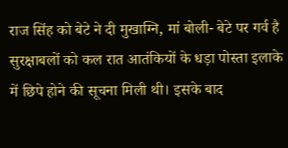राज सिंह को बेटे ने दी मुखाग्नि, मां बोली- बेटे पर गर्व है
सुरक्षाबलों को कल रात आतंकियों के धड़ा पोस्ता इलाके में छिपे होने की सूचना मिली थी। इसके बाद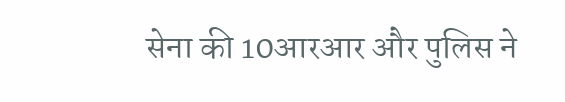सेना की 10आरआर और पुलिस ने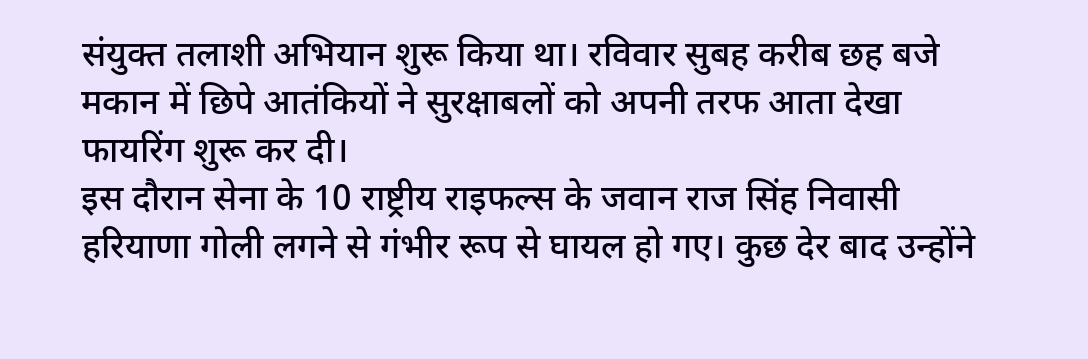संयुक्त तलाशी अभियान शुरू किया था। रविवार सुबह करीब छह बजे मकान में छिपे आतंकियों ने सुरक्षाबलों को अपनी तरफ आता देखा फायरिंग शुरू कर दी।
इस दौरान सेना के 10 राष्ट्रीय राइफल्स के जवान राज सिंह निवासी हरियाणा गोली लगने से गंभीर रूप से घायल हो गए। कुछ देर बाद उन्होंने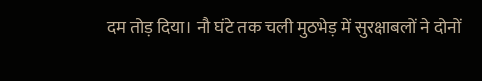दम तोड़ दिया। नौ घंटे तक चली मुठभेड़ में सुरक्षाबलों ने दोनों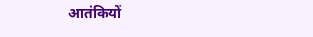आतंकियों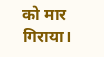को मार गिराया।